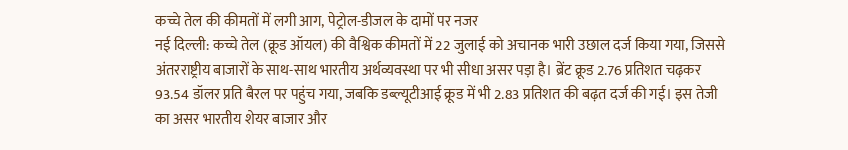कच्चे तेल की कीमतों में लगी आग, पेट्रोल-डीजल के दामों पर नजर
नई दिल्ली: कच्चे तेल (क्रूड ऑयल) की वैश्विक कीमतों में 22 जुलाई को अचानक भारी उछाल दर्ज किया गया, जिससे अंतरराष्ट्रीय बाजारों के साथ-साथ भारतीय अर्थव्यवस्था पर भी सीधा असर पड़ा है। ब्रेंट क्रूड 2.76 प्रतिशत चढ़कर 93.54 डॉलर प्रति बैरल पर पहुंच गया, जबकि डब्ल्यूटीआई क्रूड में भी 2.83 प्रतिशत की बढ़त दर्ज की गई। इस तेजी का असर भारतीय शेयर बाजार और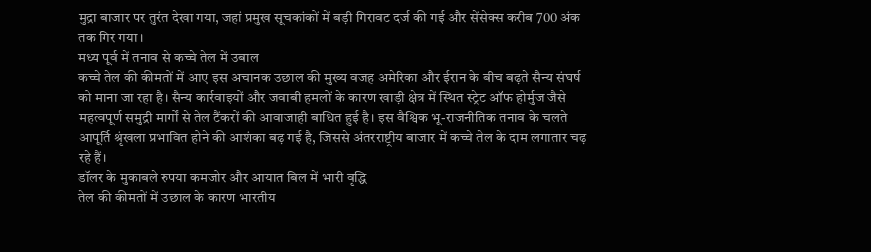मुद्रा बाजार पर तुरंत देखा गया, जहां प्रमुख सूचकांकों में बड़ी गिरावट दर्ज की गई और सेंसेक्स करीब 700 अंक तक गिर गया।
मध्य पूर्व में तनाव से कच्चे तेल में उबाल
कच्चे तेल की कीमतों में आए इस अचानक उछाल की मुख्य वजह अमेरिका और ईरान के बीच बढ़ते सैन्य संघर्ष को माना जा रहा है। सैन्य कार्रवाइयों और जवाबी हमलों के कारण खाड़ी क्षेत्र में स्थित स्ट्रेट ऑफ होर्मुज जैसे महत्वपूर्ण समुद्री मार्गों से तेल टैंकरों की आवाजाही बाधित हुई है। इस वैश्विक भू-राजनीतिक तनाव के चलते आपूर्ति श्रृंखला प्रभावित होने की आशंका बढ़ गई है, जिससे अंतरराष्ट्रीय बाजार में कच्चे तेल के दाम लगातार चढ़ रहे हैं।
डॉलर के मुकाबले रुपया कमजोर और आयात बिल में भारी वृद्धि
तेल की कीमतों में उछाल के कारण भारतीय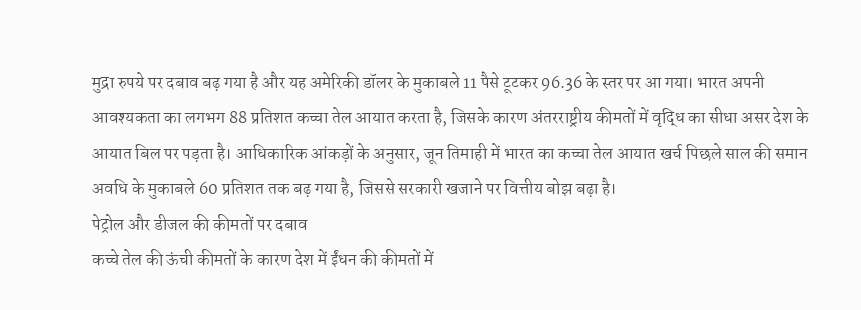मुद्रा रुपये पर दबाव बढ़ गया है और यह अमेरिकी डॉलर के मुकाबले 11 पैसे टूटकर 96.36 के स्तर पर आ गया। भारत अपनी आवश्यकता का लगभग 88 प्रतिशत कच्चा तेल आयात करता है, जिसके कारण अंतरराष्ट्रीय कीमतों में वृद्धि का सीधा असर देश के आयात बिल पर पड़ता है। आधिकारिक आंकड़ों के अनुसार, जून तिमाही में भारत का कच्चा तेल आयात खर्च पिछले साल की समान अवधि के मुकाबले 60 प्रतिशत तक बढ़ गया है, जिससे सरकारी खजाने पर वित्तीय बोझ बढ़ा है।
पेट्रोल और डीजल की कीमतों पर दबाव
कच्चे तेल की ऊंची कीमतों के कारण देश में ईंधन की कीमतों में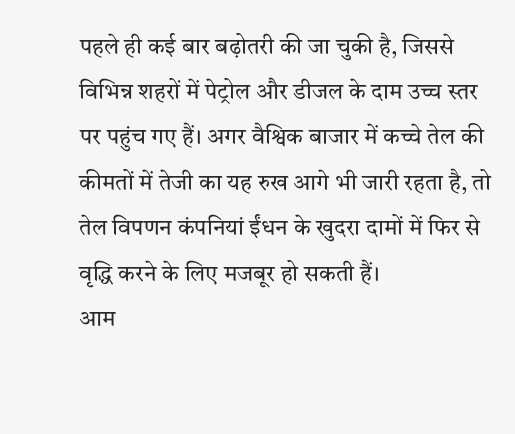पहले ही कई बार बढ़ोतरी की जा चुकी है, जिससे विभिन्न शहरों में पेट्रोल और डीजल के दाम उच्च स्तर पर पहुंच गए हैं। अगर वैश्विक बाजार में कच्चे तेल की कीमतों में तेजी का यह रुख आगे भी जारी रहता है, तो तेल विपणन कंपनियां ईंधन के खुदरा दामों में फिर से वृद्धि करने के लिए मजबूर हो सकती हैं।
आम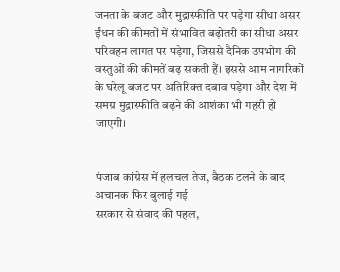जनता के बजट और मुद्रास्फीति पर पड़ेगा सीधा असर
ईंधन की कीमतों में संभावित बढ़ोतरी का सीधा असर परिवहन लागत पर पड़ेगा, जिससे दैनिक उपभोग की वस्तुओं की कीमतें बढ़ सकती हैं। इससे आम नागरिकों के घरेलू बजट पर अतिरिक्त दबाव पड़ेगा और देश में समग्र मुद्रास्फीति बढ़ने की आशंका भी गहरी हो जाएगी।


पंजाब कांग्रेस में हलचल तेज, बैठक टलने के बाद अचानक फिर बुलाई गई
सरकार से संवाद की पहल,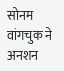सोनम वांगचुक ने अनशन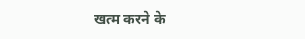खत्म करने के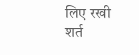लिए रखी शर्त